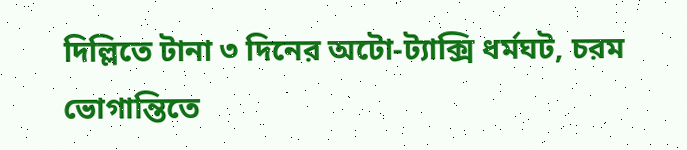দিল্লিতে টানা ৩ দিনের অটো-ট্যাক্সি ধর্মঘট, চরম ভোগান্তিতে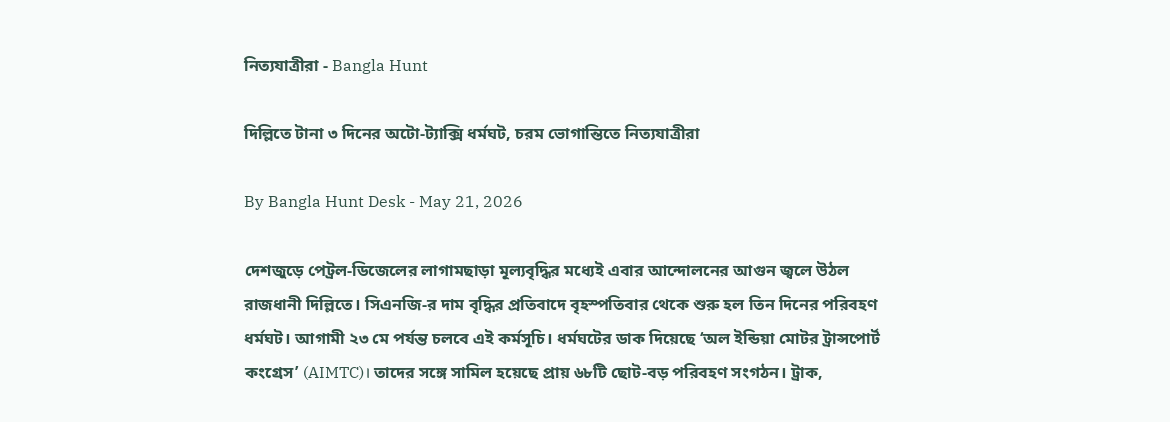নিত্যযাত্রীরা - Bangla Hunt

দিল্লিতে টানা ৩ দিনের অটো-ট্যাক্সি ধর্মঘট, চরম ভোগান্তিতে নিত্যযাত্রীরা

By Bangla Hunt Desk - May 21, 2026

দেশজুড়ে পেট্রল-ডিজেলের লাগামছাড়া মূল্যবৃদ্ধির মধ্যেই এবার আন্দোলনের আগুন জ্বলে উঠল রাজধানী দিল্লিতে। সিএনজি-র দাম বৃদ্ধির প্রতিবাদে বৃহস্পতিবার থেকে শুরু হল তিন দিনের পরিবহণ ধর্মঘট। আগামী ২৩ মে পর্যন্ত চলবে এই কর্মসূচি। ধর্মঘটের ডাক দিয়েছে ‘অল ইন্ডিয়া মোটর ট্রান্সপোর্ট কংগ্রেস’ (AIMTC)। তাদের সঙ্গে সামিল হয়েছে প্রায় ৬৮টি ছোট-বড় পরিবহণ সংগঠন। ট্রাক,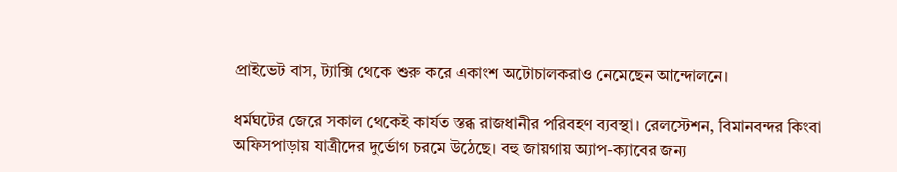প্রাইভেট বাস, ট্যাক্সি থেকে শুরু করে একাংশ অটোচালকরাও নেমেছেন আন্দোলনে।

ধর্মঘটের জেরে সকাল থেকেই কার্যত স্তব্ধ রাজধানীর পরিবহণ ব্যবস্থা। রেলস্টেশন, বিমানবন্দর কিংবা অফিসপাড়ায় যাত্রীদের দুর্ভোগ চরমে উঠেছে। বহু জায়গায় অ্যাপ-ক্যাবের জন্য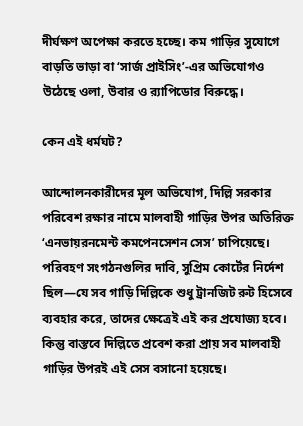দীর্ঘক্ষণ অপেক্ষা করতে হচ্ছে। কম গাড়ির সুযোগে বাড়তি ভাড়া বা ‘সার্জ প্রাইসিং’-এর অভিযোগও উঠেছে ওলা, উবার ও র‍্যাপিডোর বিরুদ্ধে।

কেন এই ধর্মঘট?

আন্দোলনকারীদের মূল অভিযোগ, দিল্লি সরকার পরিবেশ রক্ষার নামে মালবাহী গাড়ির উপর অতিরিক্ত ‘এনভায়রনমেন্ট কমপেনসেশন সেস’ চাপিয়েছে। পরিবহণ সংগঠনগুলির দাবি, সুপ্রিম কোর্টের নির্দেশ ছিল—যে সব গাড়ি দিল্লিকে শুধু ট্রানজিট রুট হিসেবে ব্যবহার করে, তাদের ক্ষেত্রেই এই কর প্রযোজ্য হবে। কিন্তু বাস্তবে দিল্লিতে প্রবেশ করা প্রায় সব মালবাহী গাড়ির উপরই এই সেস বসানো হয়েছে।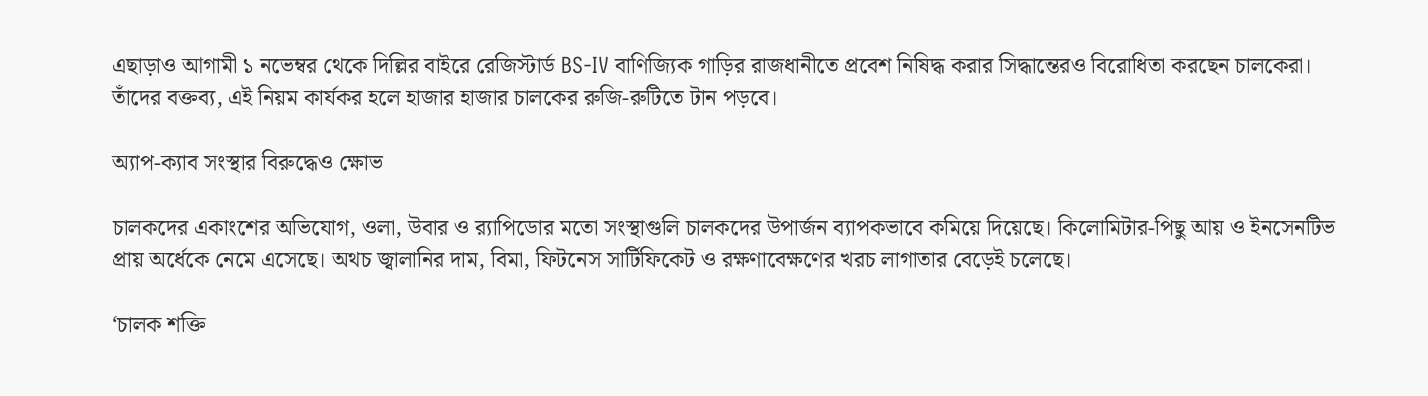এছাড়াও আগামী ১ নভেম্বর থেকে দিল্লির বাইরে রেজিস্টার্ড BS-IV বাণিজ্যিক গাড়ির রাজধানীতে প্রবেশ নিষিদ্ধ করার সিদ্ধান্তেরও বিরোধিতা করছেন চালকেরা। তাঁদের বক্তব্য, এই নিয়ম কার্যকর হলে হাজার হাজার চালকের রুজি-রুটিতে টান পড়বে।

অ্যাপ-ক্যাব সংস্থার বিরুদ্ধেও ক্ষোভ

চালকদের একাংশের অভিযোগ, ওলা, উবার ও র‍্যাপিডোর মতো সংস্থাগুলি চালকদের উপার্জন ব্যাপকভাবে কমিয়ে দিয়েছে। কিলোমিটার-পিছু আয় ও ইনসেনটিভ প্রায় অর্ধেকে নেমে এসেছে। অথচ জ্বালানির দাম, বিমা, ফিটনেস সার্টিফিকেট ও রক্ষণাবেক্ষণের খরচ লাগাতার বেড়েই চলেছে।

‘চালক শক্তি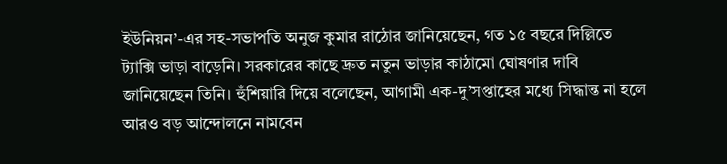ইউনিয়ন’-এর সহ-সভাপতি অনুজ কুমার রাঠোর জানিয়েছেন, গত ১৫ বছরে দিল্লিতে ট্যাক্সি ভাড়া বাড়েনি। সরকারের কাছে দ্রুত নতুন ভাড়ার কাঠামো ঘোষণার দাবি জানিয়েছেন তিনি। হুঁশিয়ারি দিয়ে বলেছেন, আগামী এক-দু’সপ্তাহের মধ্যে সিদ্ধান্ত না হলে আরও বড় আন্দোলনে নামবেন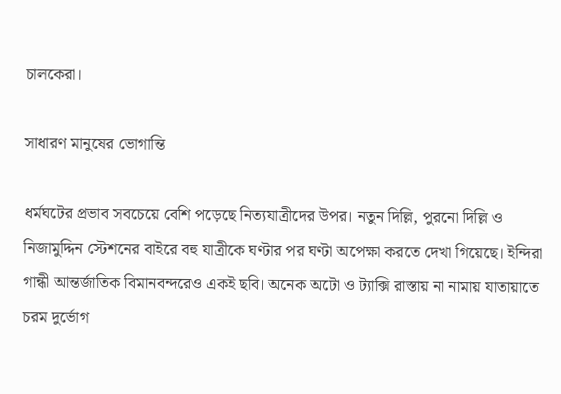চালকেরা।

সাধারণ মানুষের ভোগান্তি

ধর্মঘটের প্রভাব সবচেয়ে বেশি পড়েছে নিত্যযাত্রীদের উপর। নতুন দিল্লি, পুরনো দিল্লি ও নিজামুদ্দিন স্টেশনের বাইরে বহু যাত্রীকে ঘণ্টার পর ঘণ্টা অপেক্ষা করতে দেখা গিয়েছে। ইন্দিরা গান্ধী আন্তর্জাতিক বিমানবন্দরেও একই ছবি। অনেক অটো ও ট্যাক্সি রাস্তায় না নামায় যাতায়াতে চরম দুর্ভোগ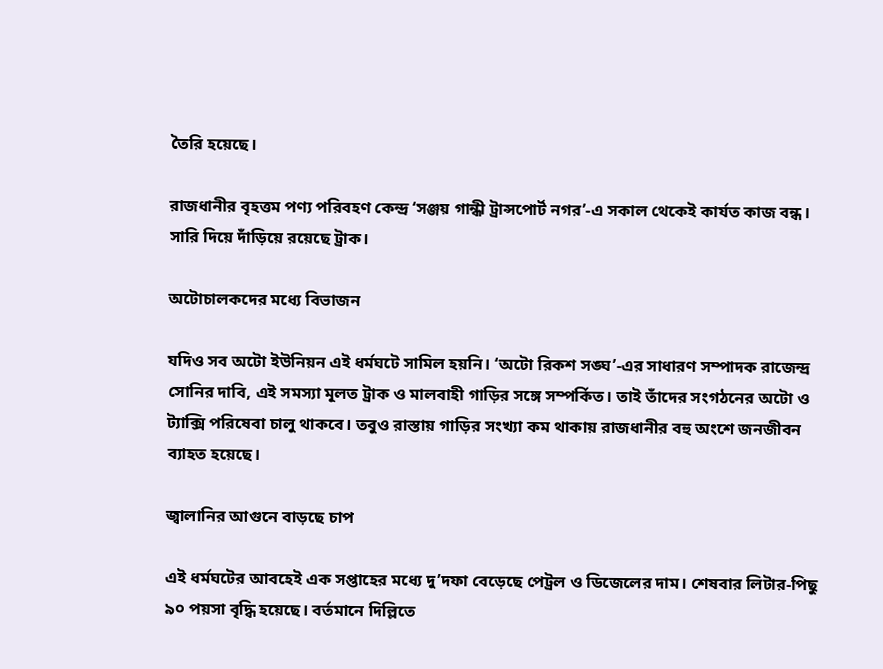তৈরি হয়েছে।

রাজধানীর বৃহত্তম পণ্য পরিবহণ কেন্দ্র ‘সঞ্জয় গান্ধী ট্রান্সপোর্ট নগর’-এ সকাল থেকেই কার্যত কাজ বন্ধ। সারি দিয়ে দাঁড়িয়ে রয়েছে ট্রাক।

অটোচালকদের মধ্যে বিভাজন

যদিও সব অটো ইউনিয়ন এই ধর্মঘটে সামিল হয়নি। ‘অটো রিকশ সঙ্ঘ’-এর সাধারণ সম্পাদক রাজেন্দ্র সোনির দাবি, এই সমস্যা মূলত ট্রাক ও মালবাহী গাড়ির সঙ্গে সম্পর্কিত। তাই তাঁদের সংগঠনের অটো ও ট্যাক্সি পরিষেবা চালু থাকবে। তবুও রাস্তায় গাড়ির সংখ্যা কম থাকায় রাজধানীর বহু অংশে জনজীবন ব্যাহত হয়েছে।

জ্বালানির আগুনে বাড়ছে চাপ

এই ধর্মঘটের আবহেই এক সপ্তাহের মধ্যে দু’দফা বেড়েছে পেট্রল ও ডিজেলের দাম। শেষবার লিটার-পিছু ৯০ পয়সা বৃদ্ধি হয়েছে। বর্তমানে দিল্লিতে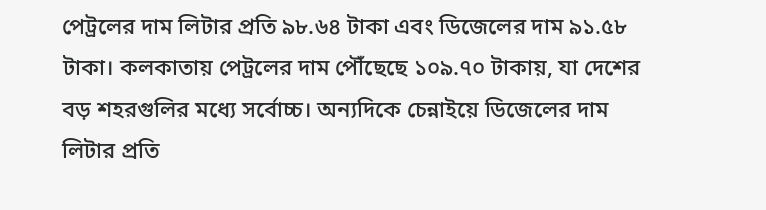পেট্রলের দাম লিটার প্রতি ৯৮.৬৪ টাকা এবং ডিজেলের দাম ৯১.৫৮ টাকা। কলকাতায় পেট্রলের দাম পৌঁছেছে ১০৯.৭০ টাকায়, যা দেশের বড় শহরগুলির মধ্যে সর্বোচ্চ। অন্যদিকে চেন্নাইয়ে ডিজেলের দাম লিটার প্রতি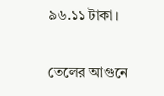৯৬.১১ টাকা।

তেলের আগুনে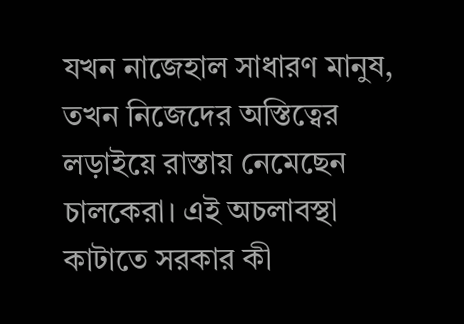যখন নাজেহাল সাধারণ মানুষ, তখন নিজেদের অস্তিত্বের লড়াইয়ে রাস্তায় নেমেছেন চালকেরা। এই অচলাবস্থা কাটাতে সরকার কী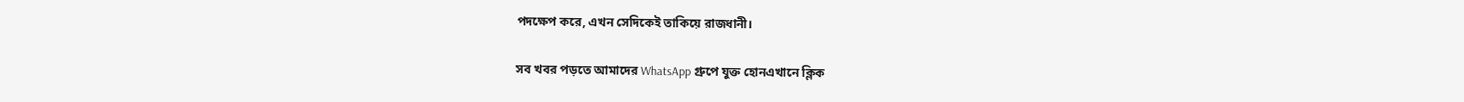পদক্ষেপ করে, এখন সেদিকেই তাকিয়ে রাজধানী।

সব খবর পড়তে আমাদের WhatsApp গ্রুপে যুক্ত হোনএখানে ক্লিক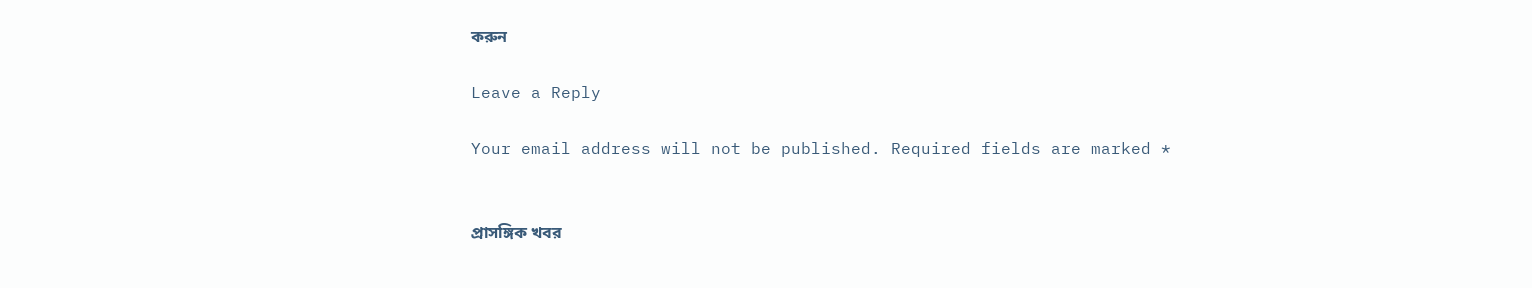করুন

Leave a Reply

Your email address will not be published. Required fields are marked *


প্রাসঙ্গিক খবর